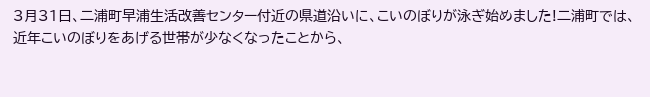3月31日、二浦町早浦生活改善センター付近の県道沿いに、こいのぼりが泳ぎ始めました!二浦町では、近年こいのぼりをあげる世帯が少なくなったことから、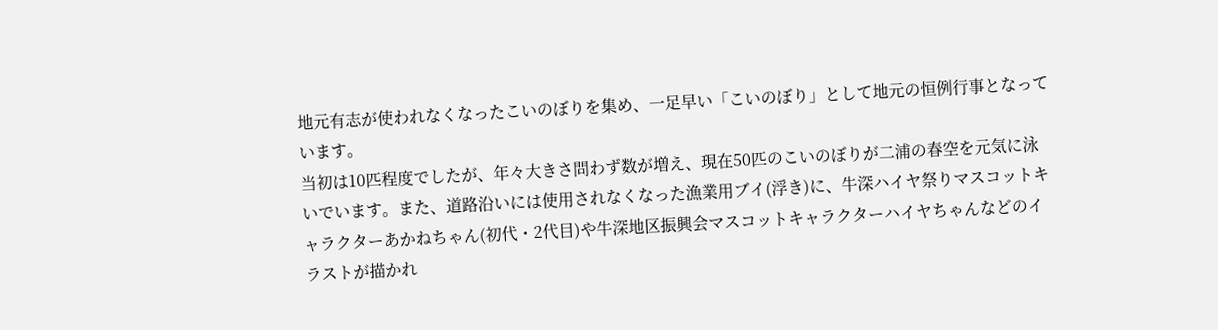地元有志が使われなくなったこいのぼりを集め、一足早い「こいのぼり」として地元の恒例行事となっています。
当初は10匹程度でしたが、年々大きさ問わず数が増え、現在50匹のこいのぼりが二浦の春空を元気に泳いでいます。また、道路沿いには使用されなくなった漁業用ブイ(浮き)に、牛深ハイヤ祭りマスコットキャラクターあかねちゃん(初代・2代目)や牛深地区振興会マスコットキャラクターハイヤちゃんなどのイラストが描かれ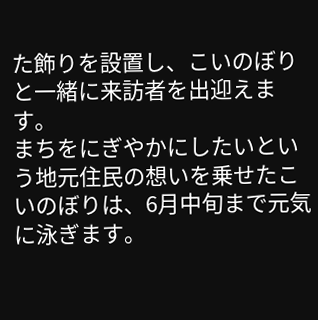た飾りを設置し、こいのぼりと一緒に来訪者を出迎えます。
まちをにぎやかにしたいという地元住民の想いを乗せたこいのぼりは、6月中旬まで元気に泳ぎます。